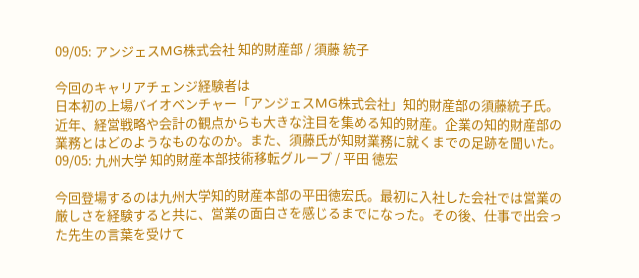09/05: アンジェスMG株式会社 知的財産部 / 須藤 統子

今回のキャリアチェンジ経験者は
日本初の上場バイオベンチャー「アンジェスMG株式会社」知的財産部の須藤統子氏。近年、経営戦略や会計の観点からも大きな注目を集める知的財産。企業の知的財産部の業務とはどのようなものなのか。また、須藤氏が知財業務に就くまでの足跡を聞いた。
09/05: 九州大学 知的財産本部技術移転グループ / 平田 徳宏

今回登場するのは九州大学知的財産本部の平田徳宏氏。最初に入社した会社では営業の厳しさを経験すると共に、営業の面白さを感じるまでになった。その後、仕事で出会った先生の言葉を受けて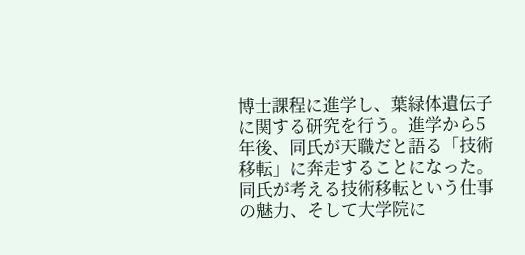博士課程に進学し、葉緑体遺伝子に関する研究を行う。進学から5年後、同氏が天職だと語る「技術移転」に奔走することになった。同氏が考える技術移転という仕事の魅力、そして大学院に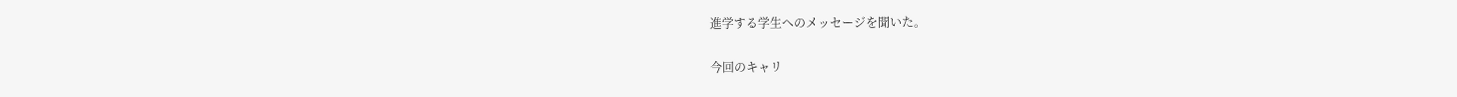進学する学生へのメッセージを聞いた。

今回のキャリ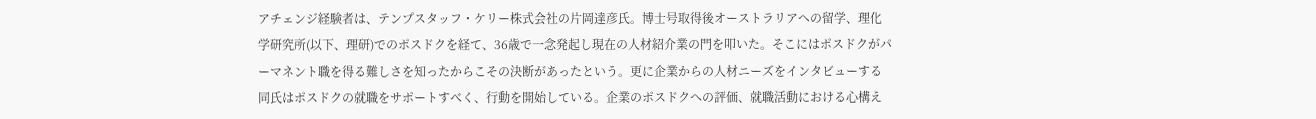アチェンジ経験者は、テンプスタッフ・ケリー株式会社の片岡達彦氏。博士号取得後オーストラリアへの留学、理化学研究所(以下、理研)でのポスドクを経て、36歳で一念発起し現在の人材紹介業の門を叩いた。そこにはポスドクがパーマネント職を得る難しさを知ったからこその決断があったという。更に企業からの人材ニーズをインタビューする同氏はポスドクの就職をサポートすべく、行動を開始している。企業のポスドクへの評価、就職活動における心構え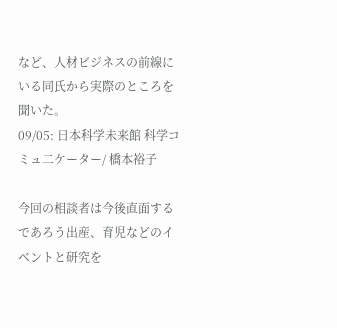など、人材ビジネスの前線にいる同氏から実際のところを聞いた。
09/05: 日本科学未来館 科学コミュ二ケーター/ 橋本裕子

今回の相談者は今後直面するであろう出産、育児などのイベントと研究を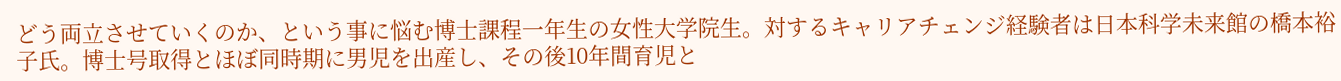どう両立させていくのか、という事に悩む博士課程一年生の女性大学院生。対するキャリアチェンジ経験者は日本科学未来館の橋本裕子氏。博士号取得とほぼ同時期に男児を出産し、その後10年間育児と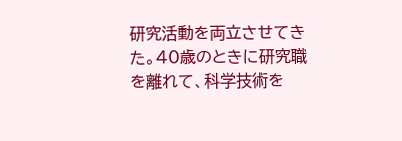研究活動を両立させてきた。40歳のときに研究職を離れて、科学技術を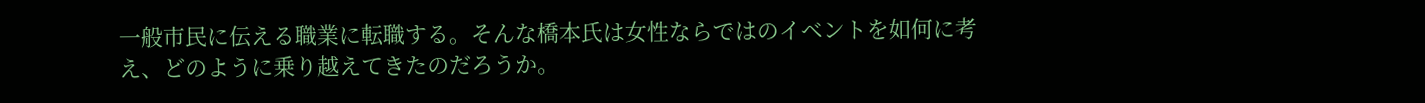一般市民に伝える職業に転職する。そんな橋本氏は女性ならではのイベントを如何に考え、どのように乗り越えてきたのだろうか。